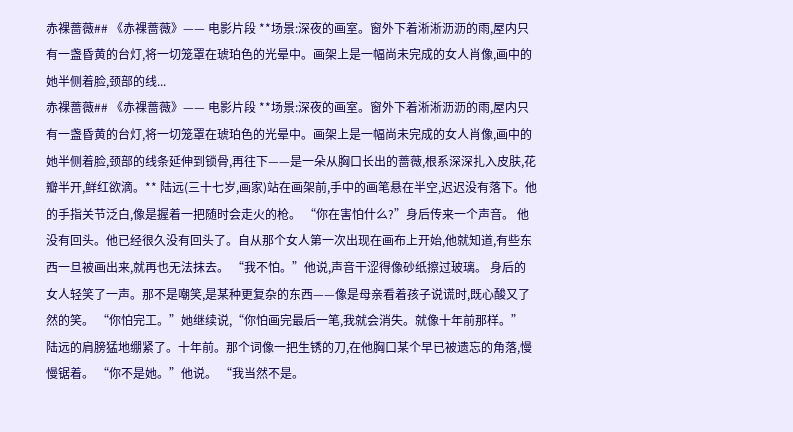赤裸蔷薇## 《赤裸蔷薇》—— 电影片段 **场景:深夜的画室。窗外下着淅淅沥沥的雨,屋内只有一盏昏黄的台灯,将一切笼罩在琥珀色的光晕中。画架上是一幅尚未完成的女人肖像,画中的她半侧着脸,颈部的线...
赤裸蔷薇## 《赤裸蔷薇》—— 电影片段 **场景:深夜的画室。窗外下着淅淅沥沥的雨,屋内只有一盏昏黄的台灯,将一切笼罩在琥珀色的光晕中。画架上是一幅尚未完成的女人肖像,画中的她半侧着脸,颈部的线条延伸到锁骨,再往下——是一朵从胸口长出的蔷薇,根系深深扎入皮肤,花瓣半开,鲜红欲滴。** 陆远(三十七岁,画家)站在画架前,手中的画笔悬在半空,迟迟没有落下。他的手指关节泛白,像是握着一把随时会走火的枪。 “你在害怕什么?”身后传来一个声音。 他没有回头。他已经很久没有回头了。自从那个女人第一次出现在画布上开始,他就知道,有些东西一旦被画出来,就再也无法抹去。 “我不怕。”他说,声音干涩得像砂纸擦过玻璃。 身后的女人轻笑了一声。那不是嘲笑,是某种更复杂的东西——像是母亲看着孩子说谎时,既心酸又了然的笑。 “你怕完工。”她继续说,“你怕画完最后一笔,我就会消失。就像十年前那样。” 陆远的肩膀猛地绷紧了。十年前。那个词像一把生锈的刀,在他胸口某个早已被遗忘的角落,慢慢锯着。 “你不是她。”他说。 “我当然不是。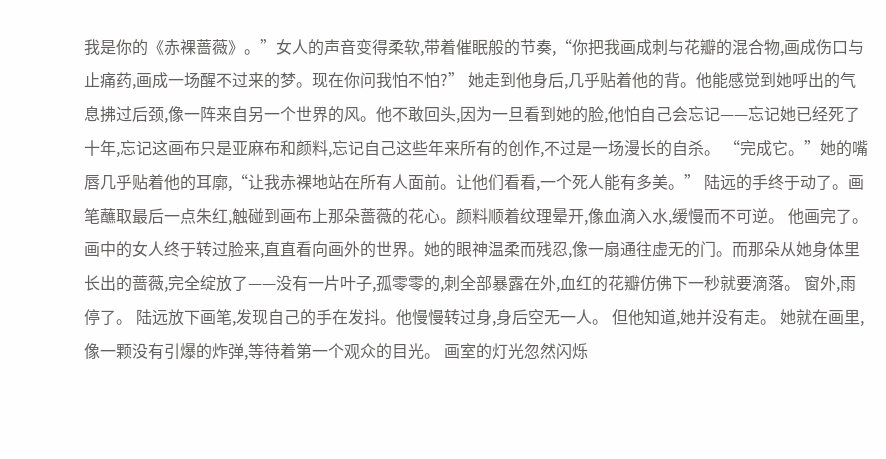我是你的《赤裸蔷薇》。”女人的声音变得柔软,带着催眠般的节奏,“你把我画成刺与花瓣的混合物,画成伤口与止痛药,画成一场醒不过来的梦。现在你问我怕不怕?” 她走到他身后,几乎贴着他的背。他能感觉到她呼出的气息拂过后颈,像一阵来自另一个世界的风。他不敢回头,因为一旦看到她的脸,他怕自己会忘记——忘记她已经死了十年,忘记这画布只是亚麻布和颜料,忘记自己这些年来所有的创作,不过是一场漫长的自杀。 “完成它。”她的嘴唇几乎贴着他的耳廓,“让我赤裸地站在所有人面前。让他们看看,一个死人能有多美。” 陆远的手终于动了。画笔蘸取最后一点朱红,触碰到画布上那朵蔷薇的花心。颜料顺着纹理晕开,像血滴入水,缓慢而不可逆。 他画完了。 画中的女人终于转过脸来,直直看向画外的世界。她的眼神温柔而残忍,像一扇通往虚无的门。而那朵从她身体里长出的蔷薇,完全绽放了——没有一片叶子,孤零零的,刺全部暴露在外,血红的花瓣仿佛下一秒就要滴落。 窗外,雨停了。 陆远放下画笔,发现自己的手在发抖。他慢慢转过身,身后空无一人。 但他知道,她并没有走。 她就在画里,像一颗没有引爆的炸弹,等待着第一个观众的目光。 画室的灯光忽然闪烁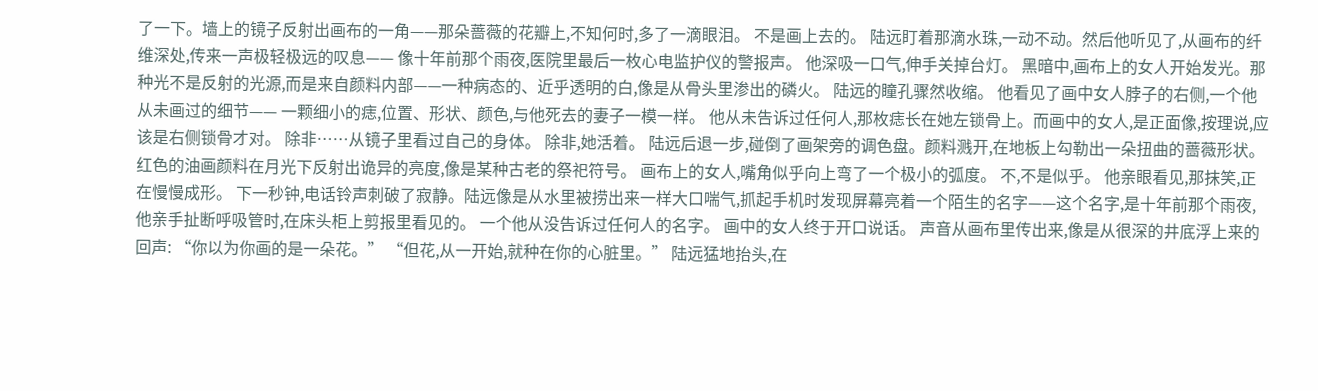了一下。墙上的镜子反射出画布的一角——那朵蔷薇的花瓣上,不知何时,多了一滴眼泪。 不是画上去的。 陆远盯着那滴水珠,一动不动。然后他听见了,从画布的纤维深处,传来一声极轻极远的叹息—— 像十年前那个雨夜,医院里最后一枚心电监护仪的警报声。 他深吸一口气,伸手关掉台灯。 黑暗中,画布上的女人开始发光。那种光不是反射的光源,而是来自颜料内部——一种病态的、近乎透明的白,像是从骨头里渗出的磷火。 陆远的瞳孔骤然收缩。 他看见了画中女人脖子的右侧,一个他从未画过的细节—— 一颗细小的痣,位置、形状、颜色,与他死去的妻子一模一样。 他从未告诉过任何人,那枚痣长在她左锁骨上。而画中的女人,是正面像,按理说,应该是右侧锁骨才对。 除非……从镜子里看过自己的身体。 除非,她活着。 陆远后退一步,碰倒了画架旁的调色盘。颜料溅开,在地板上勾勒出一朵扭曲的蔷薇形状。红色的油画颜料在月光下反射出诡异的亮度,像是某种古老的祭祀符号。 画布上的女人,嘴角似乎向上弯了一个极小的弧度。 不,不是似乎。 他亲眼看见,那抹笑,正在慢慢成形。 下一秒钟,电话铃声刺破了寂静。陆远像是从水里被捞出来一样大口喘气,抓起手机时发现屏幕亮着一个陌生的名字——这个名字,是十年前那个雨夜,他亲手扯断呼吸管时,在床头柜上剪报里看见的。 一个他从没告诉过任何人的名字。 画中的女人终于开口说话。 声音从画布里传出来,像是从很深的井底浮上来的回声: “你以为你画的是一朵花。” “但花,从一开始,就种在你的心脏里。” 陆远猛地抬头,在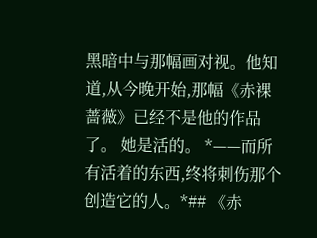黑暗中与那幅画对视。他知道,从今晚开始,那幅《赤裸蔷薇》已经不是他的作品了。 她是活的。 *——而所有活着的东西,终将刺伤那个创造它的人。*## 《赤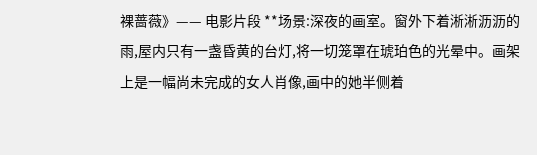裸蔷薇》—— 电影片段 **场景:深夜的画室。窗外下着淅淅沥沥的雨,屋内只有一盏昏黄的台灯,将一切笼罩在琥珀色的光晕中。画架上是一幅尚未完成的女人肖像,画中的她半侧着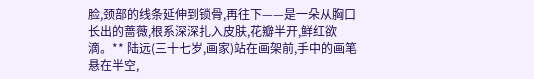脸,颈部的线条延伸到锁骨,再往下——是一朵从胸口长出的蔷薇,根系深深扎入皮肤,花瓣半开,鲜红欲滴。** 陆远(三十七岁,画家)站在画架前,手中的画笔悬在半空,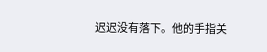迟迟没有落下。他的手指关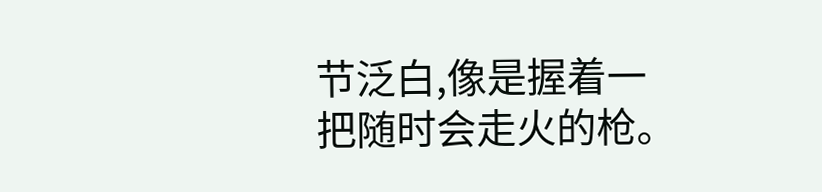节泛白,像是握着一把随时会走火的枪。